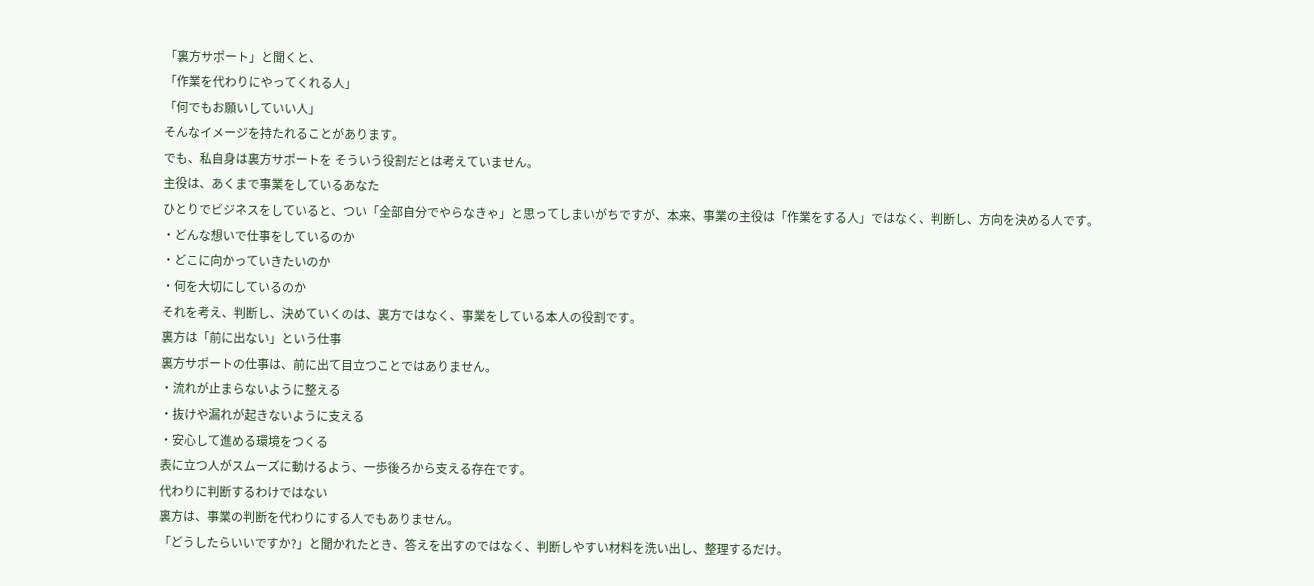「裏方サポート」と聞くと、
「作業を代わりにやってくれる人」
「何でもお願いしていい人」
そんなイメージを持たれることがあります。
でも、私自身は裏方サポートを そういう役割だとは考えていません。
主役は、あくまで事業をしているあなた
ひとりでビジネスをしていると、つい「全部自分でやらなきゃ」と思ってしまいがちですが、本来、事業の主役は「作業をする人」ではなく、判断し、方向を決める人です。
・どんな想いで仕事をしているのか
・どこに向かっていきたいのか
・何を大切にしているのか
それを考え、判断し、決めていくのは、裏方ではなく、事業をしている本人の役割です。
裏方は「前に出ない」という仕事
裏方サポートの仕事は、前に出て目立つことではありません。
・流れが止まらないように整える
・抜けや漏れが起きないように支える
・安心して進める環境をつくる
表に立つ人がスムーズに動けるよう、一歩後ろから支える存在です。
代わりに判断するわけではない
裏方は、事業の判断を代わりにする人でもありません。
「どうしたらいいですか?」と聞かれたとき、答えを出すのではなく、判断しやすい材料を洗い出し、整理するだけ。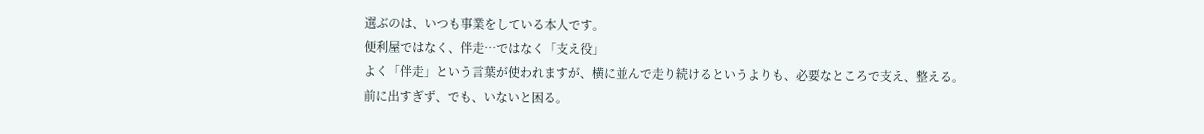選ぶのは、いつも事業をしている本人です。
便利屋ではなく、伴走…ではなく「支え役」
よく「伴走」という言葉が使われますが、横に並んで走り続けるというよりも、必要なところで支え、整える。
前に出すぎず、でも、いないと困る。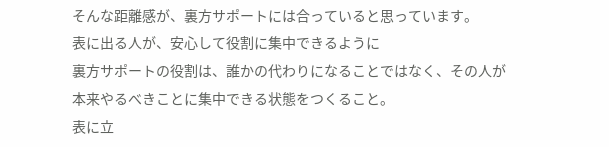そんな距離感が、裏方サポートには合っていると思っています。
表に出る人が、安心して役割に集中できるように
裏方サポートの役割は、誰かの代わりになることではなく、その人が本来やるべきことに集中できる状態をつくること。
表に立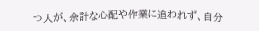つ人が、余計な心配や作業に追われず、自分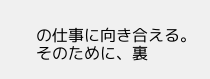の仕事に向き合える。
そのために、裏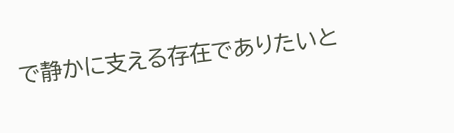で静かに支える存在でありたいと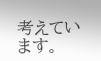考えています。